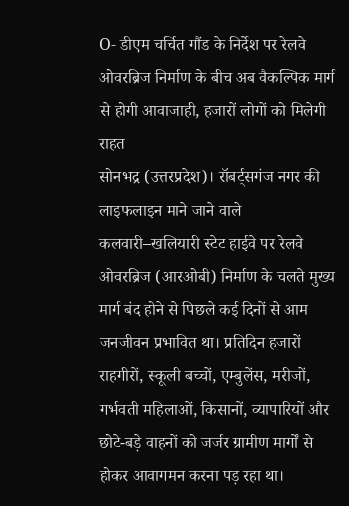O- डीएम चर्चित गौंड के निर्देश पर रेलवे ओवरब्रिज निर्माण के बीच अब वैकल्पिक मार्ग से होगी आवाजाही, हजारों लोगों को मिलेगी राहत
सोनभद्र (उत्तरप्रदेश)। रॉबर्ट्सगंज नगर की लाइफलाइन माने जाने वाले कलवारी–खलियारी स्टेट हाईवे पर रेलवे ओवरब्रिज (आरओबी) निर्माण के चलते मुख्य मार्ग बंद होने से पिछले कई दिनों से आम जनजीवन प्रभावित था। प्रतिदिन हजारों राहगीरों, स्कूली बच्चों, एम्बुलेंस, मरीजों, गर्भवती महिलाओं, किसानों, व्यापारियों और छोटे-बड़े वाहनों को जर्जर ग्रामीण मार्गों से होकर आवागमन करना पड़ रहा था।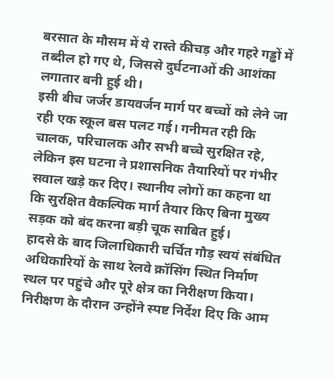बरसात के मौसम में ये रास्ते कीचड़ और गहरे गड्ढों में तब्दील हो गए थे, जिससे दुर्घटनाओं की आशंका लगातार बनी हुई थी।
इसी बीच जर्जर डायवर्जन मार्ग पर बच्चों को लेने जा रही एक स्कूल बस पलट गई। गनीमत रही कि चालक, परिचालक और सभी बच्चे सुरक्षित रहे, लेकिन इस घटना ने प्रशासनिक तैयारियों पर गंभीर सवाल खड़े कर दिए। स्थानीय लोगों का कहना था कि सुरक्षित वैकल्पिक मार्ग तैयार किए बिना मुख्य सड़क को बंद करना बड़ी चूक साबित हुई।
हादसे के बाद जिलाधिकारी चर्चित गौड़ स्वयं संबंधित अधिकारियों के साथ रेलवे क्रॉसिंग स्थित निर्माण स्थल पर पहुंचे और पूरे क्षेत्र का निरीक्षण किया। निरीक्षण के दौरान उन्होंने स्पष्ट निर्देश दिए कि आम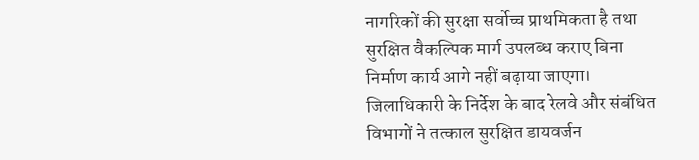नागरिकों की सुरक्षा सर्वोच्च प्राथमिकता है तथा सुरक्षित वैकल्पिक मार्ग उपलब्ध कराए बिना निर्माण कार्य आगे नहीं बढ़ाया जाएगा।
जिलाधिकारी के निर्देश के बाद रेलवे और संबंधित विभागों ने तत्काल सुरक्षित डायवर्जन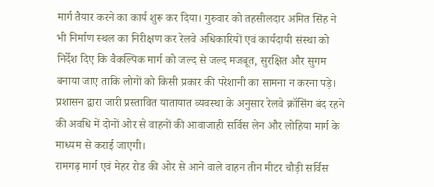मार्ग तैयार करने का कार्य शुरू कर दिया। गुरुवार को तहसीलदार अमित सिंह ने भी निर्माण स्थल का निरीक्षण कर रेलवे अधिकारियों एवं कार्यदायी संस्था को निर्देश दिए कि वैकल्पिक मार्ग को जल्द से जल्द मजबूत, सुरक्षित और सुगम बनाया जाए ताकि लोगों को किसी प्रकार की परेशानी का सामना न करना पड़े।
प्रशासन द्वारा जारी प्रस्तावित यातायात व्यवस्था के अनुसार रेलवे क्रॉसिंग बंद रहने की अवधि में दोनों ओर से वाहनों की आवाजाही सर्विस लेन और लोहिया मार्ग के माध्यम से कराई जाएगी।
रामगढ़ मार्ग एवं मेहर रोड की ओर से आने वाले वाहन तीन मीटर चौड़ी सर्विस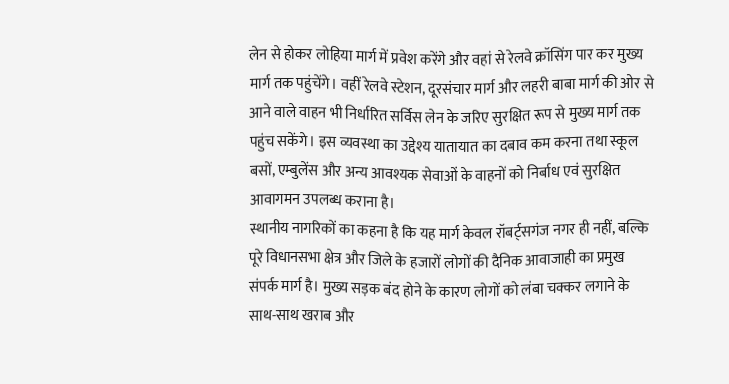लेन से होकर लोहिया मार्ग में प्रवेश करेंगे और वहां से रेलवे क्रॉसिंग पार कर मुख्य मार्ग तक पहुंचेंगे। वहीं रेलवे स्टेशन, दूरसंचार मार्ग और लहरी बाबा मार्ग की ओर से आने वाले वाहन भी निर्धारित सर्विस लेन के जरिए सुरक्षित रूप से मुख्य मार्ग तक पहुंच सकेंगे। इस व्यवस्था का उद्देश्य यातायात का दबाव कम करना तथा स्कूल बसों, एम्बुलेंस और अन्य आवश्यक सेवाओं के वाहनों को निर्बाध एवं सुरक्षित आवागमन उपलब्ध कराना है।
स्थानीय नागरिकों का कहना है कि यह मार्ग केवल रॉबर्ट्सगंज नगर ही नहीं, बल्कि पूरे विधानसभा क्षेत्र और जिले के हजारों लोगों की दैनिक आवाजाही का प्रमुख संपर्क मार्ग है। मुख्य सड़क बंद होने के कारण लोगों को लंबा चक्कर लगाने के साथ-साथ खराब और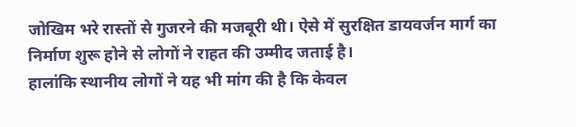जोखिम भरे रास्तों से गुजरने की मजबूरी थी। ऐसे में सुरक्षित डायवर्जन मार्ग का निर्माण शुरू होने से लोगों ने राहत की उम्मीद जताई है।
हालांकि स्थानीय लोगों ने यह भी मांग की है कि केवल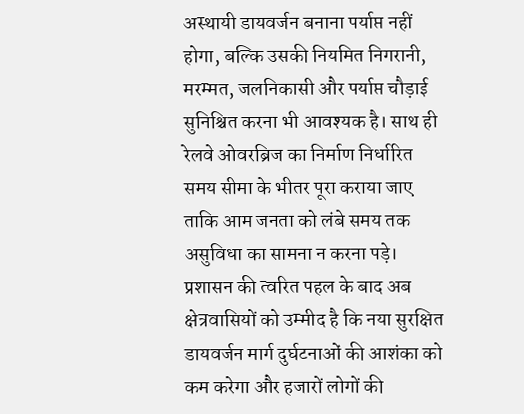अस्थायी डायवर्जन बनाना पर्याप्त नहीं होगा, बल्कि उसकी नियमित निगरानी, मरम्मत, जलनिकासी और पर्याप्त चौड़ाई सुनिश्चित करना भी आवश्यक है। साथ ही रेलवे ओवरब्रिज का निर्माण निर्धारित समय सीमा के भीतर पूरा कराया जाए ताकि आम जनता को लंबे समय तक असुविधा का सामना न करना पड़े।
प्रशासन की त्वरित पहल के बाद अब क्षेत्रवासियों को उम्मीद है कि नया सुरक्षित डायवर्जन मार्ग दुर्घटनाओं की आशंका को कम करेगा और हजारों लोगों की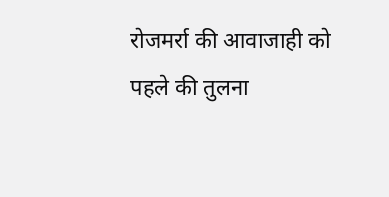रोजमर्रा की आवाजाही को पहले की तुलना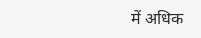में अधिक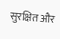सुरक्षित और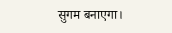सुगम बनाएगा।